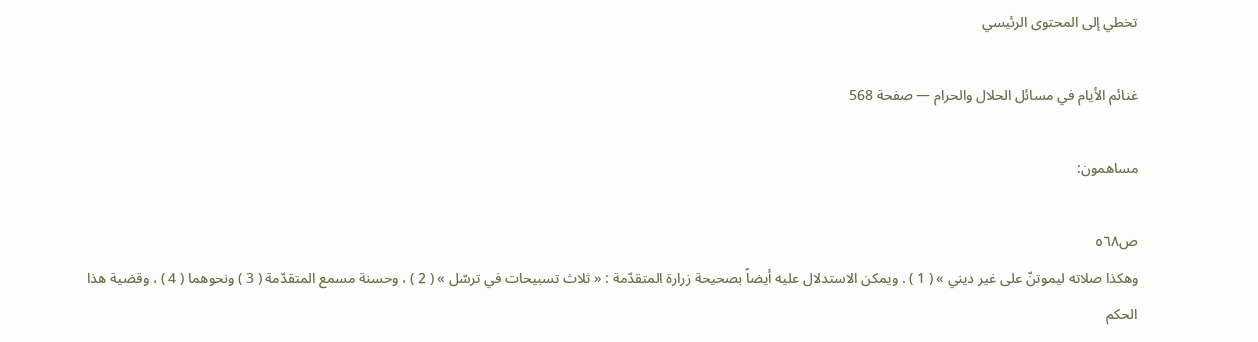تخطي إلى المحتوى الرئيسي

غنائم الأيام في مسائل الحلال والحرام — صفحة 568

مساهمون:

ص٥٦٨
وهكذا صلاته ليموتنّ على غير ديني » ( 1 ) . ويمكن الاستدلال عليه أيضاً بصحيحة زرارة المتقدّمة : « ثلاث تسبيحات في ترسّل » ( 2 ) ، وحسنة مسمع المتقدّمة ( 3 ) ونحوهما ( 4 ) ، وقضية هذا الحكم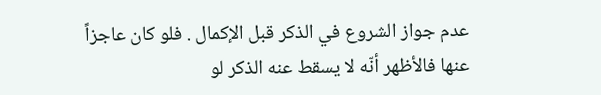عدم جواز الشروع في الذكر قبل الإكمال . فلو كان عاجزاً عنها فالأظهر أنّه لا يسقط عنه الذكر لو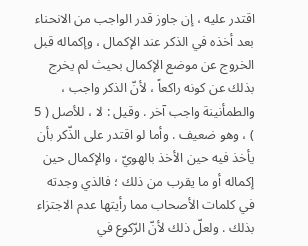اقتدر عليه ، إن جاوز قدر الواجب من الانحناء بعد أخذه في الذكر عند الإكمال ، وإكماله قبل الخروج عن موضع الإكمال بحيث لم يخرج بذلك عن كونه راكعاً ، لأنّ الذكر واجب ، والطمأنينة واجب آخر . وقيل : لا ، للأصل ( 5 ) ، وهو ضعيف . وأما لو اقتدر على الذّكر بأن يأخذ فيه حين الأخذ بالهويّ ، والإكمال حين إكماله أو ما يقرب من ذلك ؛ فالذي وجدته في كلمات الأصحاب مما رأيتها عدم الاجتزاء بذلك . ولعلّ ذلك لأنّ الرّكوع في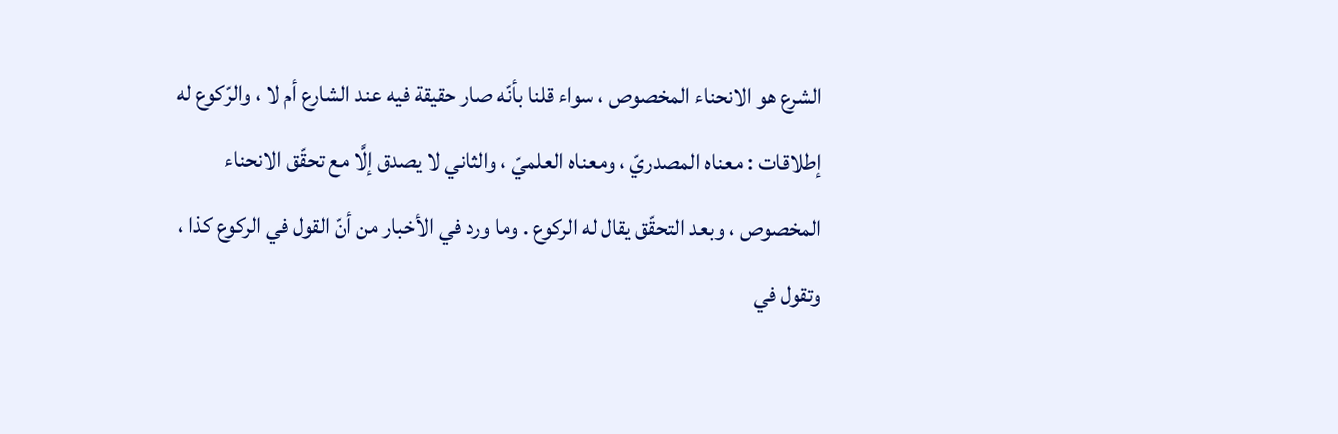الشرع هو الانحناء المخصوص ، سواء قلنا بأنّه صار حقيقة فيه عند الشارع أم لا ، والرّكوع له إطلاقات : معناه المصدريّ ، ومعناه العلميّ ، والثاني لا يصدق إلَّا مع تحقّق الانحناء المخصوص ، وبعد التحقّق يقال له الركوع . وما ورد في الأخبار من أنّ القول في الركوع كذا ، وتقول في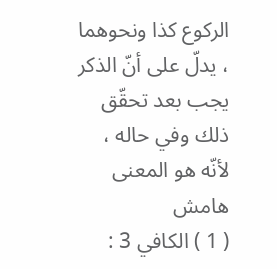الركوع كذا ونحوهما ، يدلّ على أنّ الذكر يجب بعد تحقّق ذلك وفي حاله ، لأنّه هو المعنى
هامش
( 1 ) الكافي 3 :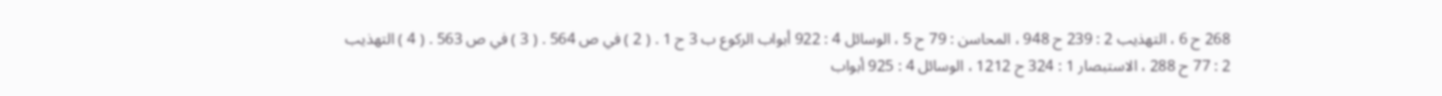268 ح 6 ، التهذيب 2 : 239 ح 948 ، المحاسن : 79 ح 5 ، الوسائل 4 : 922 أبواب الركوع ب 3 ح 1 . ( 2 ) في ص 564 . ( 3 ) في ص 563 . ( 4 ) التهذيب 2 : 77 ح 288 ، الاستبصار 1 : 324 ح 1212 ، الوسائل 4 : 925 أبواب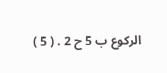الركوع ب 5 ح 2 . ( 5 )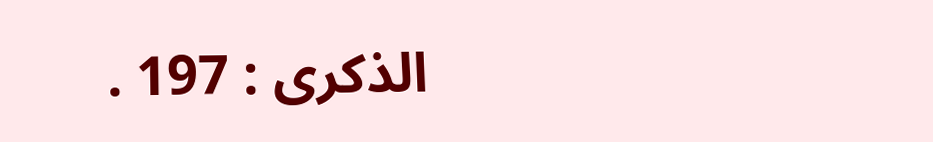الذكرى : 197 .